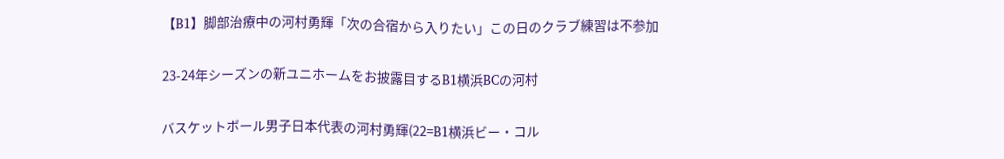【B1】脚部治療中の河村勇輝「次の合宿から入りたい」この日のクラブ練習は不参加

23-24年シーズンの新ユニホームをお披露目するB1横浜BCの河村

バスケットボール男子日本代表の河村勇輝(22=B1横浜ビー・コル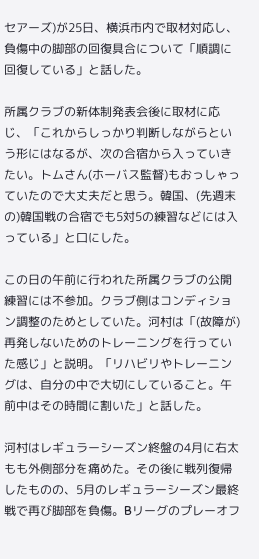セアーズ)が25日、横浜市内で取材対応し、負傷中の脚部の回復具合について「順調に回復している」と話した。

所属クラブの新体制発表会後に取材に応じ、「これからしっかり判断しながらという形にはなるが、次の合宿から入っていきたい。トムさん(ホーバス監督)もおっしゃっていたので大丈夫だと思う。韓国、(先週末の)韓国戦の合宿でも5対5の練習などには入っている」と口にした。

この日の午前に行われた所属クラブの公開練習には不参加。クラブ側はコンディション調整のためとしていた。河村は「(故障が)再発しないためのトレーニングを行っていた感じ」と説明。「リハビリやトレーニングは、自分の中で大切にしていること。午前中はその時間に割いた」と話した。

河村はレギュラーシーズン終盤の4月に右太もも外側部分を痛めた。その後に戦列復帰したものの、5月のレギュラーシーズン最終戦で再び脚部を負傷。Bリーグのプレーオフ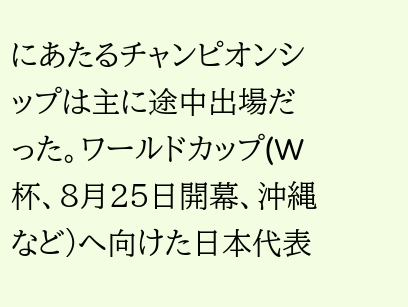にあたるチャンピオンシップは主に途中出場だった。ワールドカップ(W杯、8月25日開幕、沖縄など)へ向けた日本代表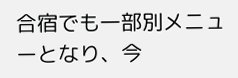合宿でも一部別メニューとなり、今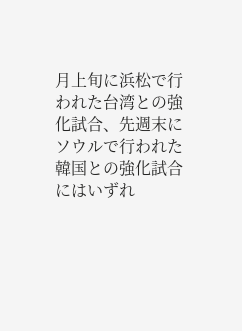月上旬に浜松で行われた台湾との強化試合、先週末にソウルで行われた韓国との強化試合にはいずれ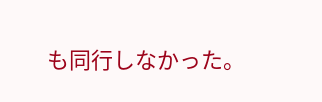も同行しなかった。